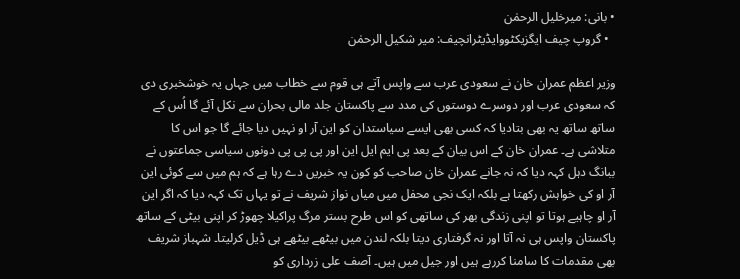• بانی: میرخلیل الرحمٰن
  • گروپ چیف ایگزیکٹووایڈیٹرانچیف: میر شکیل الرحمٰن

وزیر اعظم عمران خان نے سعودی عرب سے واپس آتے ہی قوم سے خطاب میں جہاں یہ خوشخبری دی کہ سعودی عرب اور دوسرے دوستوں کی مدد سے پاکستان جلد مالی بحران سے نکل آئے گا اُس کے ساتھ ساتھ یہ بھی بتادیا کہ کسی بھی ایسے سیاستدان کو این آر او نہیں دیا جائے گا جو اس کا متلاشی ہے۔ عمران خان کے اس بیان کے بعد پی ایم ایل این اور پی پی پی دونوں سیاسی جماعتوں نے ببانگ دہل کہہ دیا کہ نہ جانے عمران خان صاحب کو کون یہ خبریں دے رہا ہے کہ ہم میں سے کوئی این آر او کی خواہش رکھتا ہے بلکہ ایک نجی محفل میں میاں نواز شریف نے تو یہاں تک کہہ دیا کہ اگر این آر او چاہیے ہوتا تو اپنی زندگی بھر کی ساتھی کو اس طرح بستر مرگ پراکیلا چھوڑ کر اپنی بیٹی کے ساتھ پاکستان واپس ہی نہ آتا اور نہ گرفتاری دیتا بلکہ لندن میں بیٹھے بیٹھے ہی ڈیل کرلیتا۔ شہباز شریف بھی مقدمات کا سامنا کررہے ہیں اور جیل میں ہیں۔ آصف علی زرداری کو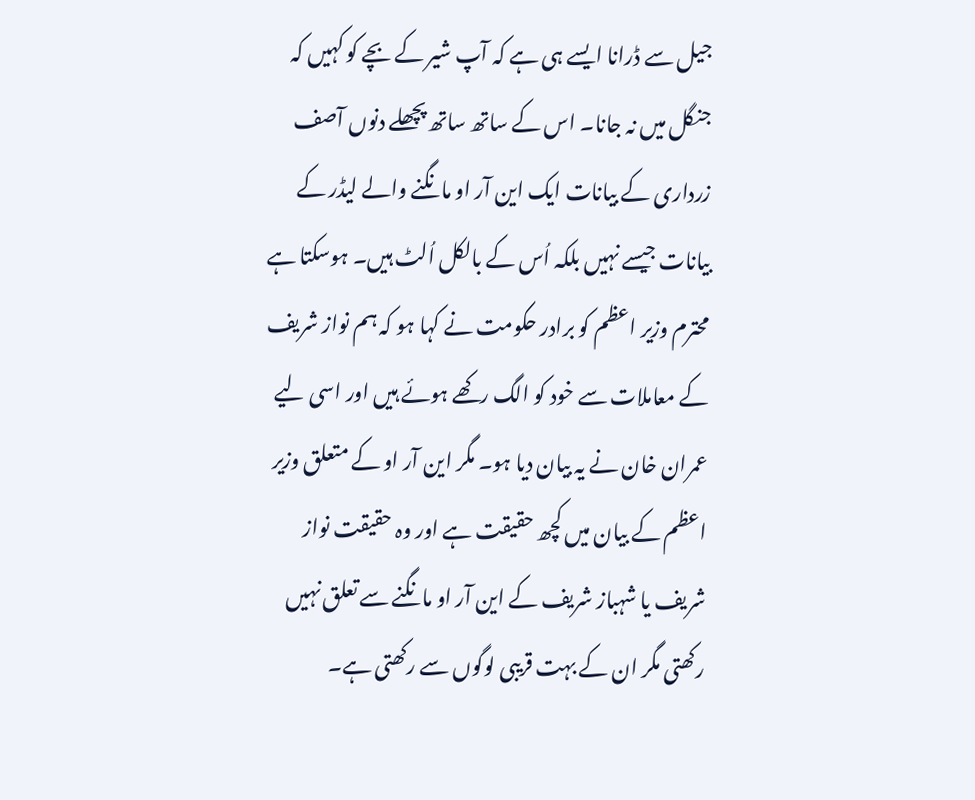جیل سے ڈرانا ایسے ہی ہے کہ آپ شیر کے بچے کو کہیں کہ جنگل میں نہ جانا۔ اس کے ساتھ ساتھ پچھلے دنوں آصف زرداری کے بیانات ایک این آر او مانگنے والے لیڈر کے بیانات جیسے نہیں بلکہ اُس کے بالکل اُلٹ ہیں۔ ہوسکتا ہے محترم وزیر اعظم کو برادر حکومت نے کہا ہو کہ ہم نواز شریف کے معاملات سے خود کو الگ رکھے ہوئے ہیں اور اسی لیے عمران خان نے یہ بیان دیا ہو۔ مگر این آر او کے متعلق وزیر اعظم کے بیان میں کچھ حقیقت ہے اور وہ حقیقت نواز شریف یا شہباز شریف کے این آر او مانگنے سے تعلق نہیں رکھتی مگر ان کے بہت قریبی لوگوں سے رکھتی ہے۔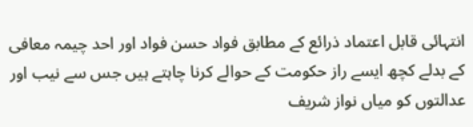انتہائی قابل اعتماد ذرائع کے مطابق فواد حسن فواد اور احد چیمہ معافی کے بدلے کچھ ایسے راز حکومت کے حوالے کرنا چاہتے ہیں جس سے نیب اور عدالتوں کو میاں نواز شریف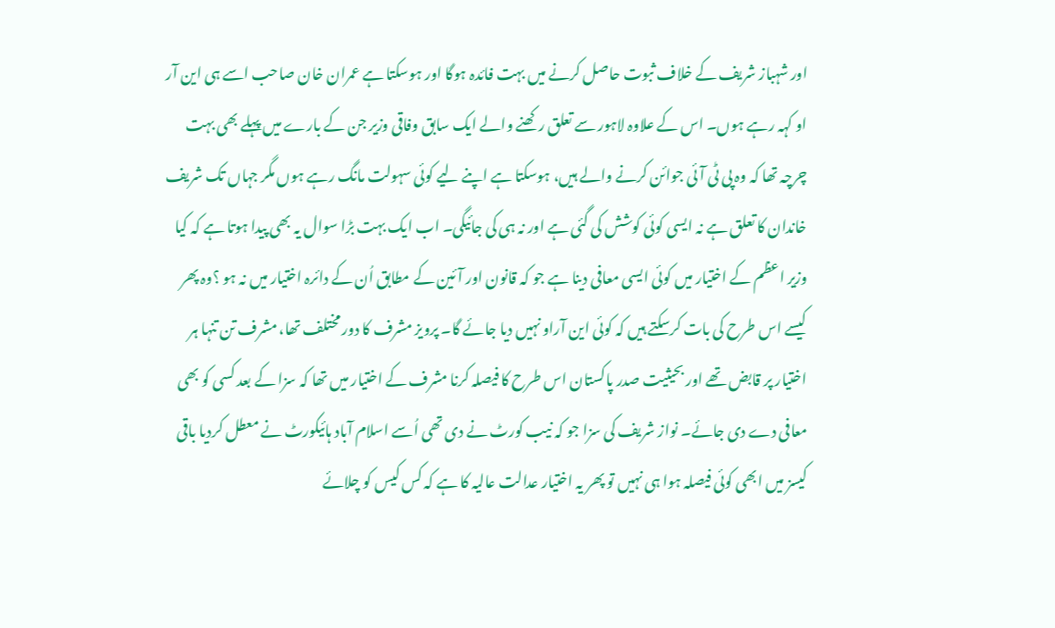اور شہباز شریف کے خلاف ثبوت حاصل کرنے میں بہت فائدہ ہوگا اور ہوسکتا ہے عمران خان صاحب اسے ہی این آر او کہہ رہے ہوں۔ اس کے علاوہ لاہور سے تعلق رکھنے والے ایک سابق وفاقی وزیر جن کے بارے میں پہلے بھی بہت چرچہ تھا کہ وہ پی ٹی آئی جوائن کرنے والے ہیں، ہوسکتا ہے اپنے لیے کوئی سہولت مانگ رہے ہوں مگر جہاں تک شریف خاندان کا تعلق ہے نہ ایسی کوئی کوشش کی گئی ہے اور نہ ہی کی جائیگی۔ اب ایک بہت بڑا سوال یہ بھی پیدا ہوتا ہے کہ کیا وزیر اعظم کے اختیار میں کوئی ایسی معافی دینا ہے جو کہ قانون اور آئین کے مطابق اُن کے دائرہ اختیار میں نہ ہو ؟وہ پھر کیسے اس طرح کی بات کرسکتے ہیں کہ کوئی این آراو نہیں دیا جائے گا۔ پرویز مشرف کا دور مختلف تھا، مشرف تن تنہا ہر اختیار پر قابض تھے اور بحیثیت صدر پاکستان اس طرح کا فیصلہ کرنا مشرف کے اختیار میں تھا کہ سزا کے بعد کسی کو بھی معافی دے دی جائے۔ نواز شریف کی سزا جو کہ نیب کورٹ نے دی تھی اُسے اسلام آباد ہائیکورٹ نے معطل کردیا باقی کیسز میں ابھی کوئی فیصلہ ہوا ہی نہیں تو پھر یہ اختیار عدالت عالیہ کا ہے کہ کس کیس کو چلائے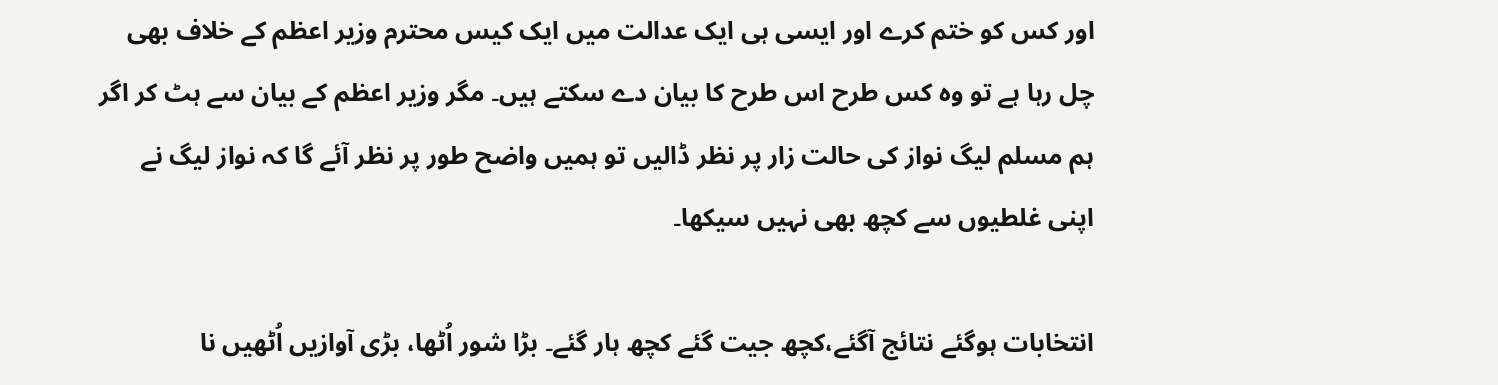اور کس کو ختم کرے اور ایسی ہی ایک عدالت میں ایک کیس محترم وزیر اعظم کے خلاف بھی چل رہا ہے تو وہ کس طرح اس طرح کا بیان دے سکتے ہیں۔ مگر وزیر اعظم کے بیان سے ہٹ کر اگر ہم مسلم لیگ نواز کی حالت زار پر نظر ڈالیں تو ہمیں واضح طور پر نظر آئے گا کہ نواز لیگ نے اپنی غلطیوں سے کچھ بھی نہیں سیکھا۔

انتخابات ہوگئے نتائج آگئے،کچھ جیت گئے کچھ ہار گئے۔ بڑا شور اُٹھا، بڑی آوازیں اُٹھیں نا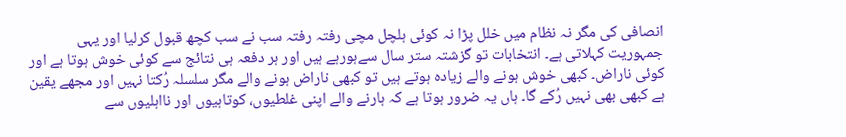انصافی کی مگر نہ نظام میں خلل پڑا نہ کوئی ہلچل مچی رفتہ رفتہ سب نے سب کچھ قبول کرلیا اور یہی جمہوریت کہلاتی ہے۔ انتخابات تو گزشتہ ستر سال سےہورہے ہیں اور ہر دفعہ ہی نتائج سے کوئی خوش ہوتا ہے اور کوئی ناراض۔ کبھی خوش ہونے والے زیادہ ہوتے ہیں تو کبھی ناراض ہونے والے مگر سلسلہ رُکتا نہیں اور مجھے یقین ہے کبھی بھی نہیں رُکے گا۔ ہاں یہ ضرور ہوتا ہے کہ ہارنے والے اپنی غلطیوں، کوتاہیوں اور نااہلیوں سے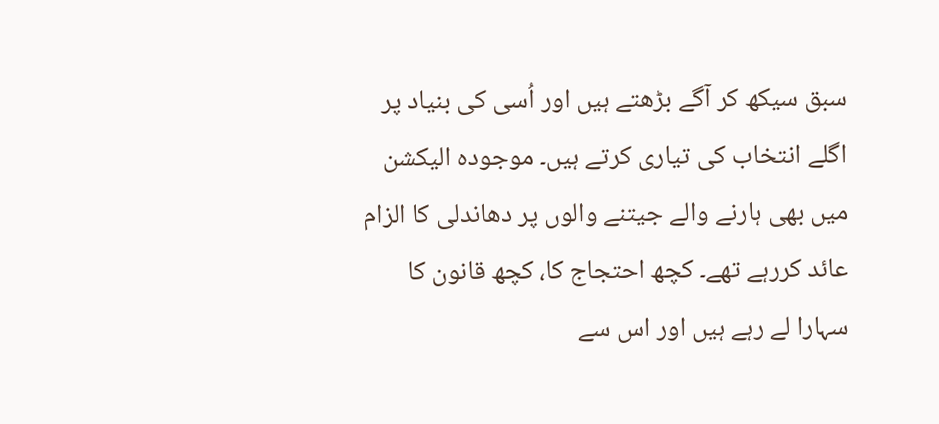سبق سیکھ کر آگے بڑھتے ہیں اور اُسی کی بنیاد پر اگلے انتخاب کی تیاری کرتے ہیں۔ موجودہ الیکشن میں بھی ہارنے والے جیتنے والوں پر دھاندلی کا الزام عائد کررہے تھے۔ کچھ احتجاج کا، کچھ قانون کا سہارا لے رہے ہیں اور اس سے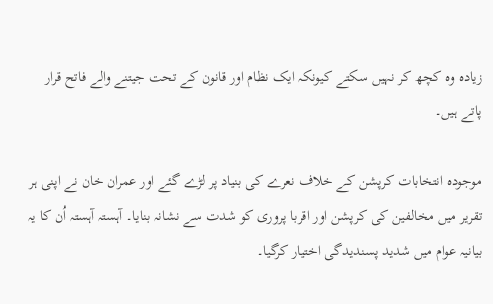زیادہ وہ کچھ کر نہیں سکتے کیونکہ ایک نظام اور قانون کے تحت جیتنے والے فاتح قرار پاتے ہیں۔

موجودہ انتخابات کرپشن کے خلاف نعرے کی بنیاد پر لڑے گئے اور عمران خان نے اپنی ہر تقریر میں مخالفین کی کرپشن اور اقربا پروری کو شدت سے نشانہ بنایا۔ آہستہ آہستہ اُن کا یہ بیانیہ عوام میں شدید پسندیدگی اختیار کرگیا۔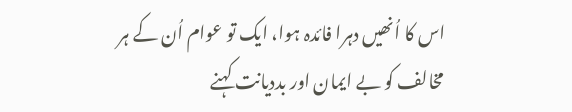اس کا اُنھیں دہرا فائدہ ہوا، ایک تو عوام اُن کے ہر مخالف کو بے ایمان اور بددیانت کہنے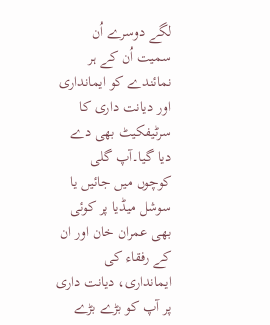لگے دوسرے اُن سمیت اُن کے ہر نمائندے کو ایمانداری اور دیانت داری کا سرٹیفکیٹ بھی دے دیا گیا۔آپ گلی کوچوں میں جائیں یا سوشل میڈیا پر کوئی بھی عمران خان اور ان کے رفقاء کی ایمانداری، دیانت داری پر آپ کو بڑے بڑے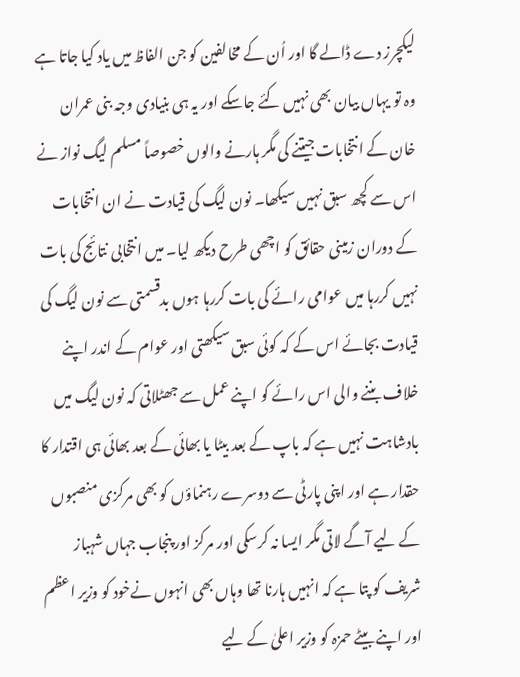لیکچرز دے ڈالے گا اور اُن کے مخالفین کو جن الفاظ میں یاد کیا جاتا ہے وہ تو یہاں بیان بھی نہیں کئے جاسکے اور یہ ہی بنیادی وجہ بنی عمران خان کے انتخابات جیتنے کی مگر ہارنے والوں خصوصاً مسلم لیگ نواز نے اس سے کچھ سبق نہیں سیکھا۔ نون لیگ کی قیادت نے ان انتخابات کے دوران زمینی حقائق کو اچھی طرح دیکھ لیا۔ میں انتخابی نتائج کی بات نہیں کررہا میں عوامی رائے کی بات کررہا ہوں بدقسمتی سے نون لیگ کی قیادت بجائے اس کے کہ کوئی سبق سیکھتی اور عوام کے اندر اپنے خلاف بننے والی اس رائے کو اپنے عمل سے جھٹلاتی کہ نون لیگ میں بادشاہت نہیں ہے کہ باپ کے بعد بیٹا یا بھائی کے بعد بھائی ہی اقتدار کا حقدار ہے اور اپنی پارٹی سے دوسرے رہنماؤں کو بھی مرکزی منصبوں کے لیے آگے لاتی مگر ایسا نہ کرسکی اور مرکز اور پنجاب جہاں شہباز شریف کو پتا ہے کہ انہیں ہارنا تھا وہاں بھی انہوں نےخود کو وزیر اعظم اور اپنے بیٹے حمزہ کو وزیر اعلیٰ کے لیے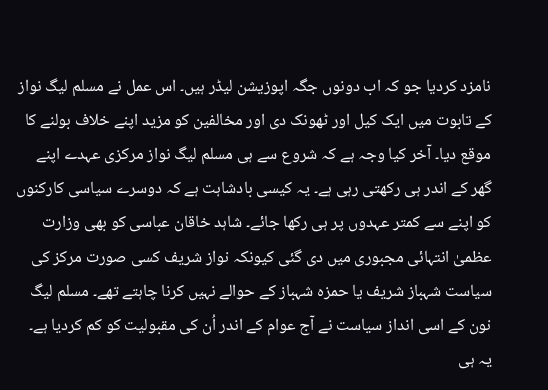نامزد کردیا جو کہ اب دونوں جگہ اپوزیشن لیڈر ہیں۔ اس عمل نے مسلم لیگ نواز کے تابوت میں ایک کیل اور ٹھونک دی اور مخالفین کو مزید اپنے خلاف بولنے کا موقع دیا۔ آخر کیا وجہ ہے کہ شروع سے ہی مسلم لیگ نواز مرکزی عہدے اپنے گھر کے اندر ہی رکھتی رہی ہے۔ یہ کیسی بادشاہت ہے کہ دوسرے سیاسی کارکنوں کو اپنے سے کمتر عہدوں پر ہی رکھا جائے۔ شاہد خاقان عباسی کو بھی وزارت عظمیٰ انتہائی مجبوری میں دی گئی کیونکہ نواز شریف کسی صورت مرکز کی سیاست شہباز شریف یا حمزہ شہباز کے حوالے نہیں کرنا چاہتے تھے۔ مسلم لیگ نون کے اسی انداز سیاست نے آج عوام کے اندر اُن کی مقبولیت کو کم کردیا ہے۔ یہ ہی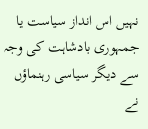نہیں اس انداز سیاست یا جمہوری بادشاہت کی وجہ سے دیگر سیاسی رہنماؤں نے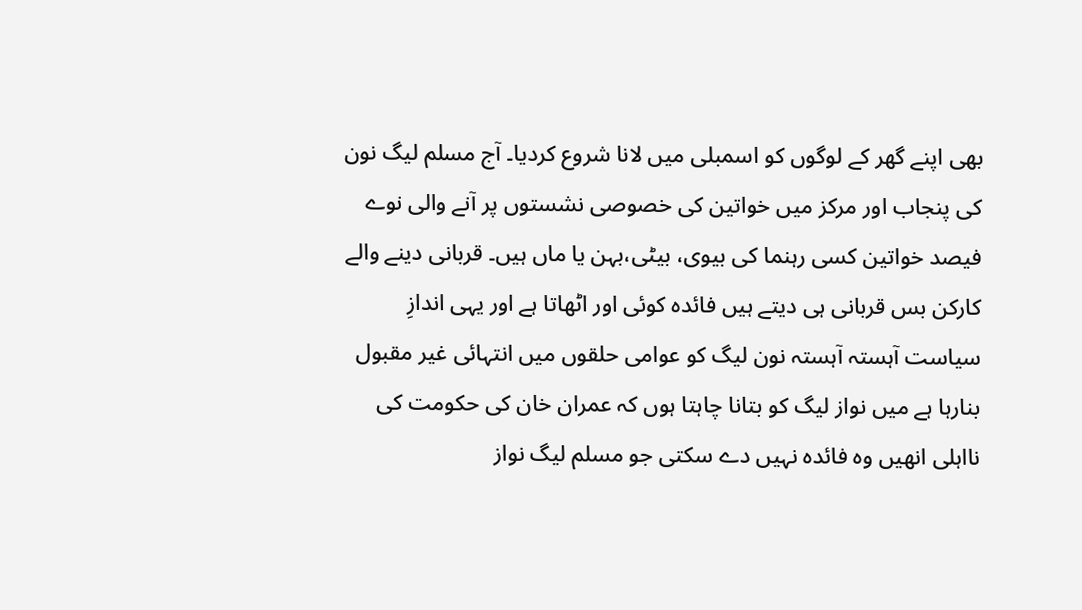بھی اپنے گھر کے لوگوں کو اسمبلی میں لانا شروع کردیا۔ آج مسلم لیگ نون کی پنجاب اور مرکز میں خواتین کی خصوصی نشستوں پر آنے والی نوے فیصد خواتین کسی رہنما کی بیوی، بیٹی،بہن یا ماں ہیں۔ قربانی دینے والے کارکن بس قربانی ہی دیتے ہیں فائدہ کوئی اور اٹھاتا ہے اور یہی اندازِ سیاست آہستہ آہستہ نون لیگ کو عوامی حلقوں میں انتہائی غیر مقبول بنارہا ہے میں نواز لیگ کو بتانا چاہتا ہوں کہ عمران خان کی حکومت کی نااہلی انھیں وہ فائدہ نہیں دے سکتی جو مسلم لیگ نواز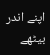اپنے اندر بیٹھے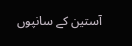آستین کے سانپوں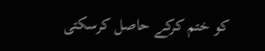کو ختم کرکے حاصل کرسکتی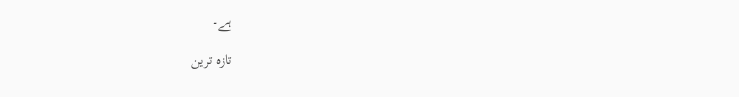ہے۔

تازہ ترین